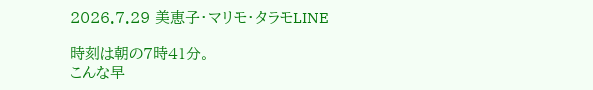2026.7.29 美恵子・マリモ・タラモLINE

時刻は朝の7時41分。
こんな早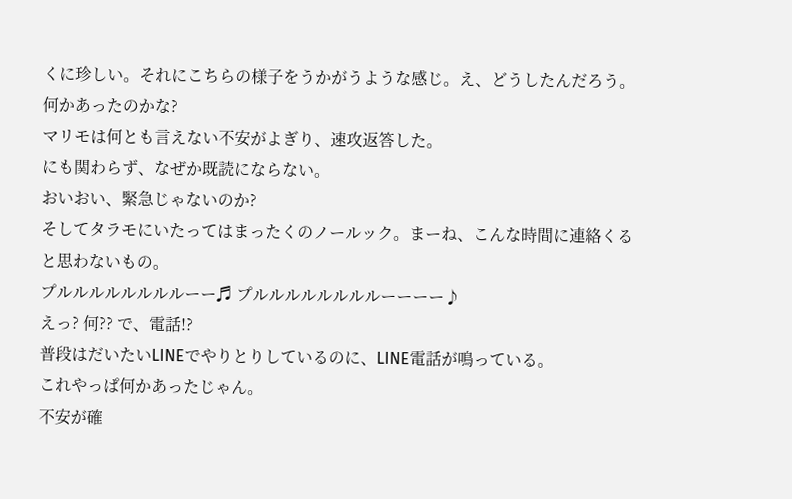くに珍しい。それにこちらの様子をうかがうような感じ。え、どうしたんだろう。何かあったのかな?
マリモは何とも言えない不安がよぎり、速攻返答した。
にも関わらず、なぜか既読にならない。
おいおい、緊急じゃないのか?
そしてタラモにいたってはまったくのノールック。まーね、こんな時間に連絡くると思わないもの。
プルルルルルルルルーー♬ プルルルルルルルルーーーー♪
えっ? 何?? で、電話!?
普段はだいたいLINEでやりとりしているのに、LINE電話が鳴っている。
これやっぱ何かあったじゃん。
不安が確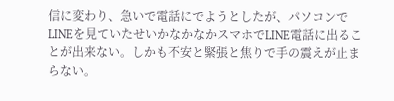信に変わり、急いで電話にでようとしたが、パソコンでLINEを見ていたせいかなかなかスマホでLINE電話に出ることが出来ない。しかも不安と緊張と焦りで手の震えが止まらない。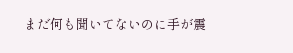まだ何も聞いてないのに手が震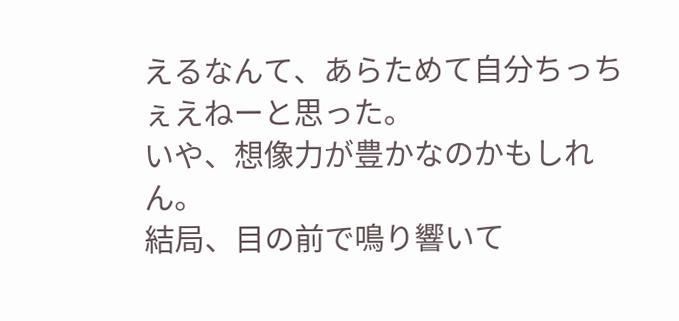えるなんて、あらためて自分ちっちぇえねーと思った。
いや、想像力が豊かなのかもしれん。
結局、目の前で鳴り響いて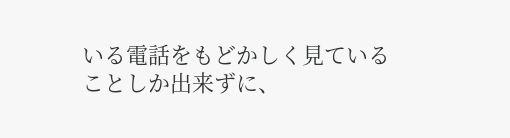いる電話をもどかしく見ていることしか出来ずに、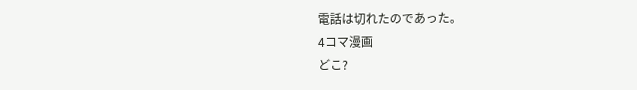電話は切れたのであった。
4コマ漫画
どこ?